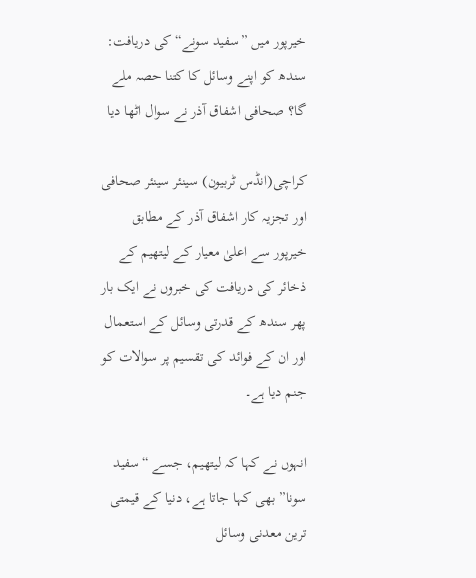خیرپور میں ”سفید سونے“ کی دریافت: سندھ کو اپنے وسائل کا کتنا حصہ ملے گا؟ صحافی اشفاق آذر نے سوال اٹھا دیا

کراچی(انڈس ٹربیون) سینئر سینئر صحافی اور تجزیہ کار اشفاق آذر کے مطابق خیرپور سے اعلیٰ معیار کے لیتھیم کے ذخائر کی دریافت کی خبروں نے ایک بار پھر سندھ کے قدرتی وسائل کے استعمال اور ان کے فوائد کی تقسیم پر سوالات کو جنم دیا ہے۔

انہوں نے کہا کہ لیتھیم، جسے “سفید سونا” بھی کہا جاتا ہے، دنیا کے قیمتی ترین معدنی وسائل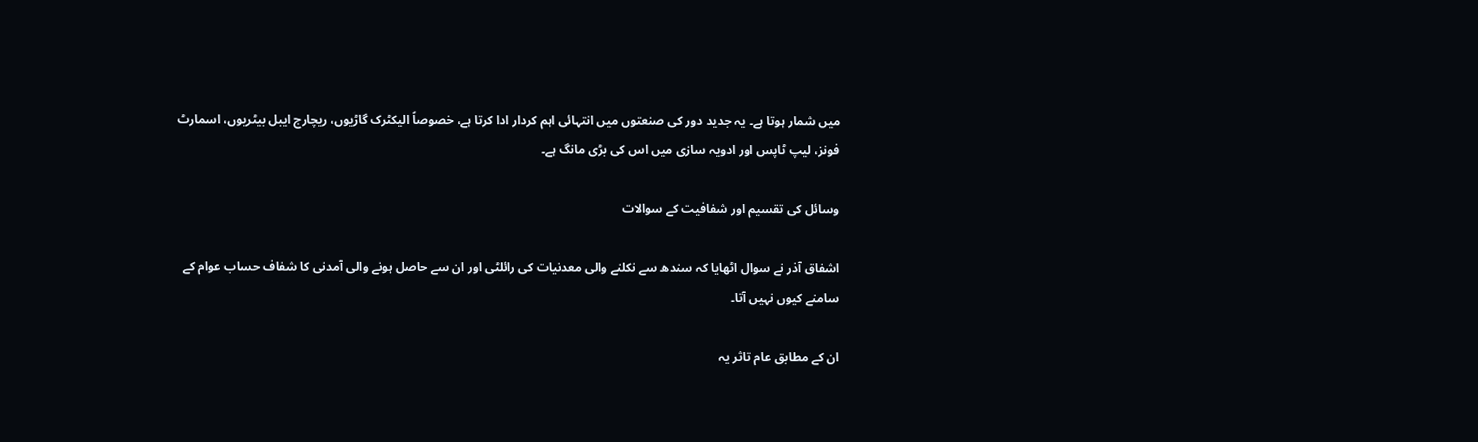میں شمار ہوتا ہے۔ یہ جدید دور کی صنعتوں میں انتہائی اہم کردار ادا کرتا ہے، خصوصاً الیکٹرک گاڑیوں، ریچارج ایبل بیٹریوں، اسمارٹ فونز، لیپ ٹاپس اور ادویہ سازی میں اس کی بڑی مانگ ہے۔

وسائل کی تقسیم اور شفافیت کے سوالات

اشفاق آذر نے سوال اٹھایا کہ سندھ سے نکلنے والی معدنیات کی رائلٹی اور ان سے حاصل ہونے والی آمدنی کا شفاف حساب عوام کے سامنے کیوں نہیں آتا۔

ان کے مطابق عام تاثر یہ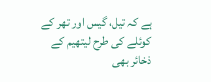ہے کہ تیل، گیس اور تھر کے کوئلے کی طرح لیتھیم کے ذخائر بھی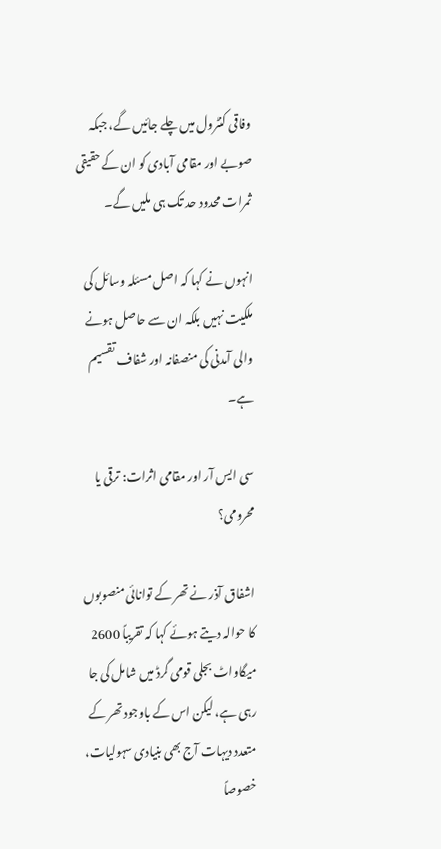وفاقی کنٹرول میں چلے جائیں گے، جبکہ صوبے اور مقامی آبادی کو ان کے حقیقی ثمرات محدود حد تک ہی ملیں گے۔

انہوں نے کہا کہ اصل مسئلہ وسائل کی ملکیت نہیں بلکہ ان سے حاصل ہونے والی آمدنی کی منصفانہ اور شفاف تقسیم ہے۔

سی ایس آر اور مقامی اثرات: ترقی یا محرومی؟

اشفاق آذر نے تھر کے توانائی منصوبوں کا حوالہ دیتے ہوئے کہا کہ تقریباً 2600 میگاواٹ بجلی قومی گرڈ میں شامل کی جا رہی ہے، لیکن اس کے باوجود تھر کے متعدد دیہات آج بھی بنیادی سہولیات، خصوصاً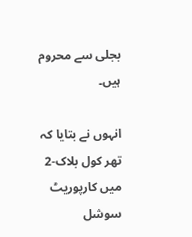بجلی سے محروم ہیں۔

انہوں نے بتایا کہ تھر کول بلاک-2 میں کارپوریٹ سوشل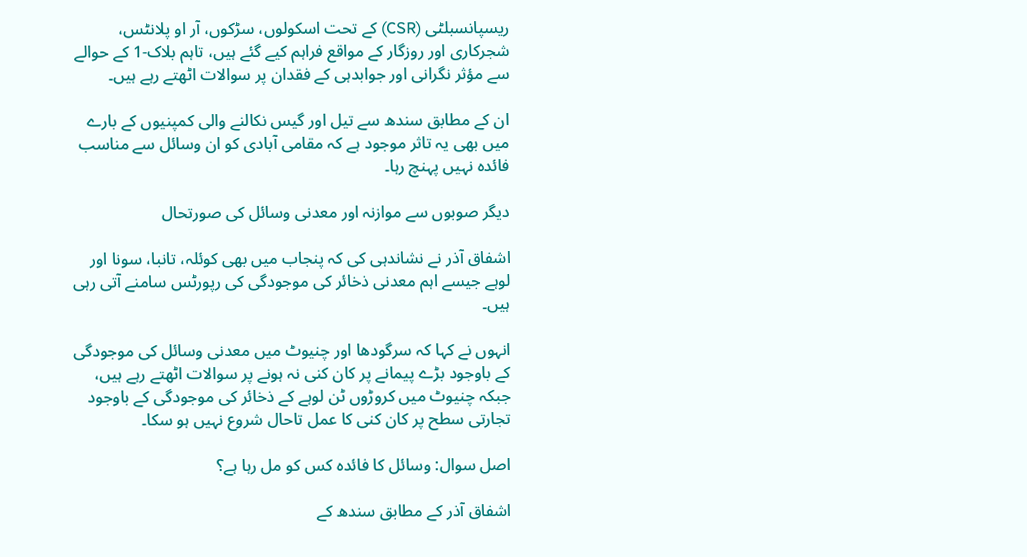ریسپانسبلٹی (CSR) کے تحت اسکولوں، سڑکوں، آر او پلانٹس، شجرکاری اور روزگار کے مواقع فراہم کیے گئے ہیں، تاہم بلاک-1 کے حوالے سے مؤثر نگرانی اور جوابدہی کے فقدان پر سوالات اٹھتے رہے ہیں۔

ان کے مطابق سندھ سے تیل اور گیس نکالنے والی کمپنیوں کے بارے میں بھی یہ تاثر موجود ہے کہ مقامی آبادی کو ان وسائل سے مناسب فائدہ نہیں پہنچ رہا۔

دیگر صوبوں سے موازنہ اور معدنی وسائل کی صورتحال

اشفاق آذر نے نشاندہی کی کہ پنجاب میں بھی کوئلہ، تانبا، سونا اور لوہے جیسے اہم معدنی ذخائر کی موجودگی کی رپورٹس سامنے آتی رہی ہیں۔

انہوں نے کہا کہ سرگودھا اور چنیوٹ میں معدنی وسائل کی موجودگی کے باوجود بڑے پیمانے پر کان کنی نہ ہونے پر سوالات اٹھتے رہے ہیں، جبکہ چنیوٹ میں کروڑوں ٹن لوہے کے ذخائر کی موجودگی کے باوجود تجارتی سطح پر کان کنی کا عمل تاحال شروع نہیں ہو سکا۔

اصل سوال: وسائل کا فائدہ کس کو مل رہا ہے؟

اشفاق آذر کے مطابق سندھ کے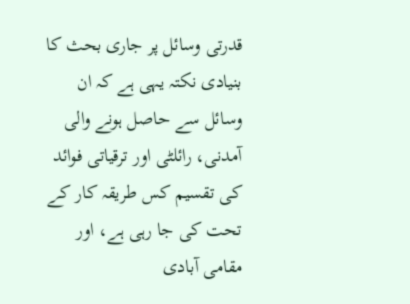قدرتی وسائل پر جاری بحث کا بنیادی نکتہ یہی ہے کہ ان وسائل سے حاصل ہونے والی آمدنی، رائلٹی اور ترقیاتی فوائد کی تقسیم کس طریقہ کار کے تحت کی جا رہی ہے، اور مقامی آبادی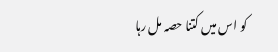کو اس میں کتنا حصہ مل رہا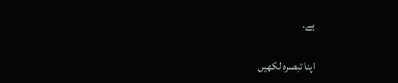ہے۔

اپنا تبصرہ لکھیں